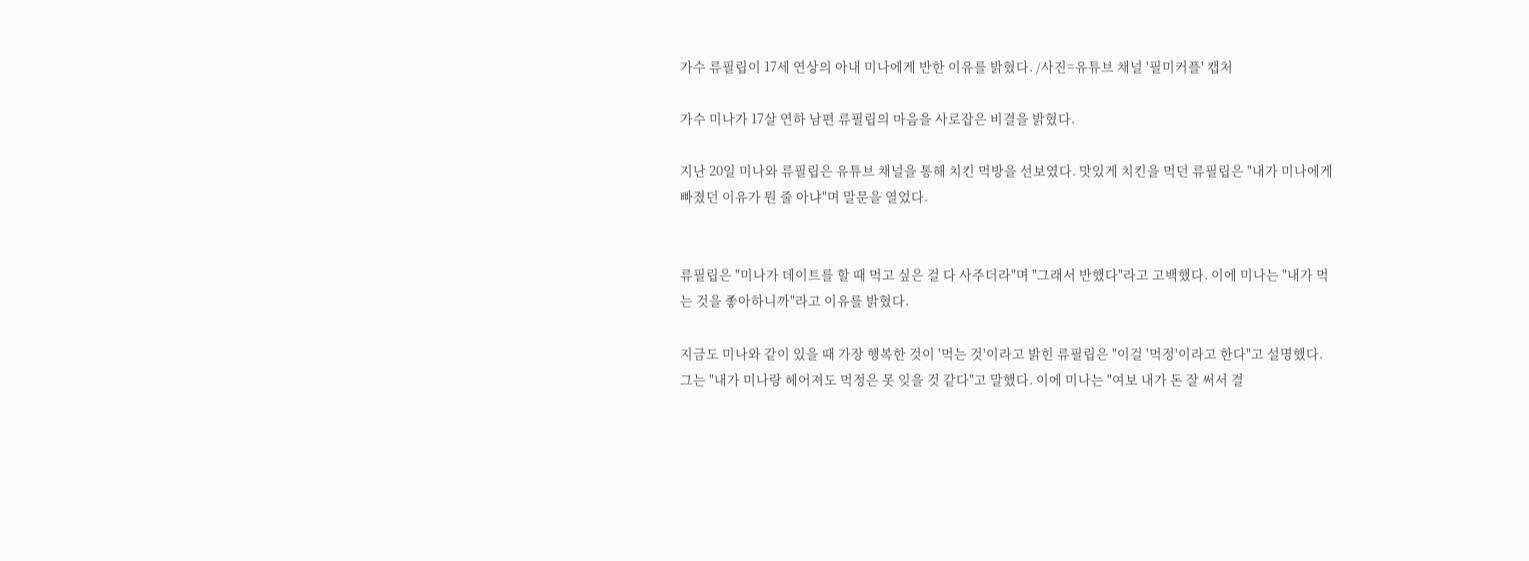가수 류필립이 17세 연상의 아내 미나에게 반한 이유를 밝혔다. /사진=유튜브 채널 '필미커플' 캡처

가수 미나가 17살 연하 남편 류필립의 마음을 사로잡은 비결을 밝혔다.

지난 20일 미나와 류필립은 유튜브 채널을 통해 치킨 먹방을 선보였다. 맛있게 치킨을 먹던 류필립은 "내가 미나에게 빠졌던 이유가 뭔 줄 아냐"며 말문을 열었다.


류필립은 "미나가 데이트를 할 때 먹고 싶은 걸 다 사주더라"며 "그래서 반했다"라고 고백했다. 이에 미나는 "내가 먹는 것을 좋아하니까"라고 이유를 밝혔다.

지금도 미나와 같이 있을 때 가장 행복한 것이 '먹는 것'이라고 밝힌 류필립은 "이걸 '먹정'이라고 한다"고 설명했다. 그는 "내가 미나랑 헤어져도 먹정은 못 잊을 것 같다"고 말했다. 이에 미나는 "여보 내가 돈 잘 써서 결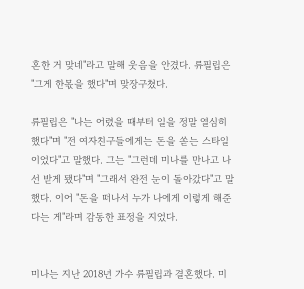혼한 거 맞네"라고 말해 웃음을 안겼다. 류필립은 "그게 한몫을 했다"며 맞장구쳤다.

류필립은 "나는 어렸을 때부터 일을 정말 열심히 했다"며 "전 여자친구들에게는 돈을 쏟는 스타일이었다"고 말했다. 그는 "그런데 미나를 만나고 나선 받게 됐다"며 "그래서 완전 눈이 돌아갔다"고 말했다. 이어 "돈을 떠나서 누가 나에게 이렇게 해준다는 게"라며 감동한 표정을 지었다.


미나는 지난 2018년 가수 류필립과 결혼했다. 미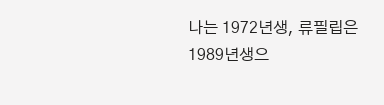나는 1972년생, 류필립은 1989년생으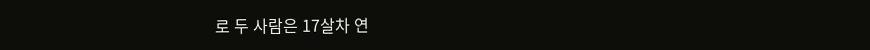로 두 사람은 17살차 연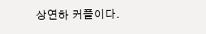상연하 커플이다.